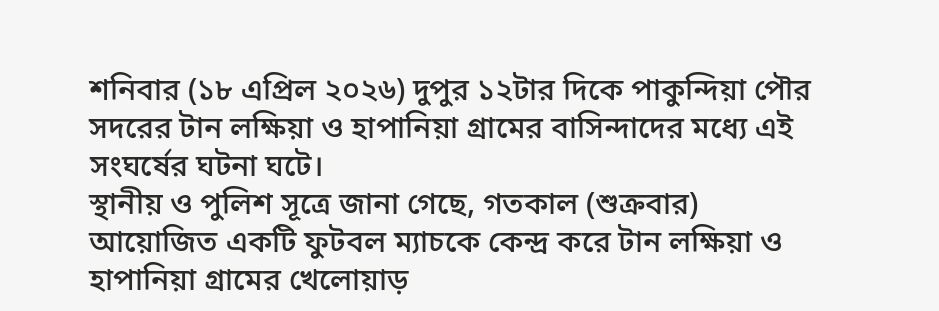শনিবার (১৮ এপ্রিল ২০২৬) দুপুর ১২টার দিকে পাকুন্দিয়া পৌর সদরের টান লক্ষিয়া ও হাপানিয়া গ্রামের বাসিন্দাদের মধ্যে এই সংঘর্ষের ঘটনা ঘটে।
স্থানীয় ও পুলিশ সূত্রে জানা গেছে, গতকাল (শুক্রবার) আয়োজিত একটি ফুটবল ম্যাচকে কেন্দ্র করে টান লক্ষিয়া ও হাপানিয়া গ্রামের খেলোয়াড়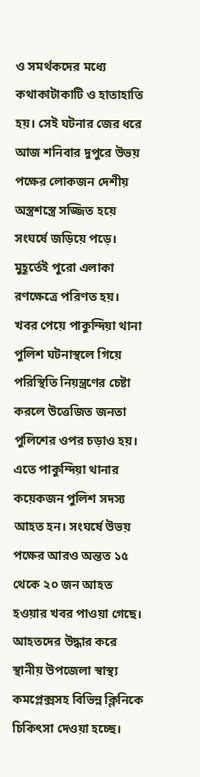ও সমর্থকদের মধ্যে কথাকাটাকাটি ও হাতাহাতি হয়। সেই ঘটনার জের ধরে আজ শনিবার দুপুরে উভয় পক্ষের লোকজন দেশীয় অস্ত্রশস্ত্রে সজ্জিত হয়ে সংঘর্ষে জড়িয়ে পড়ে। মুহূর্তেই পুরো এলাকা রণক্ষেত্রে পরিণত হয়।
খবর পেয়ে পাকুন্দিয়া থানা পুলিশ ঘটনাস্থলে গিয়ে পরিস্থিতি নিয়ন্ত্রণের চেষ্টা করলে উত্তেজিত জনতা পুলিশের ওপর চড়াও হয়। এতে পাকুন্দিয়া থানার কয়েকজন পুলিশ সদস্য আহত হন। সংঘর্ষে উভয় পক্ষের আরও অন্তত ১৫ থেকে ২০ জন আহত হওয়ার খবর পাওয়া গেছে। আহতদের উদ্ধার করে স্থানীয় উপজেলা স্বাস্থ্য কমপ্লেক্সসহ বিভিন্ন ক্লিনিকে চিকিৎসা দেওয়া হচ্ছে।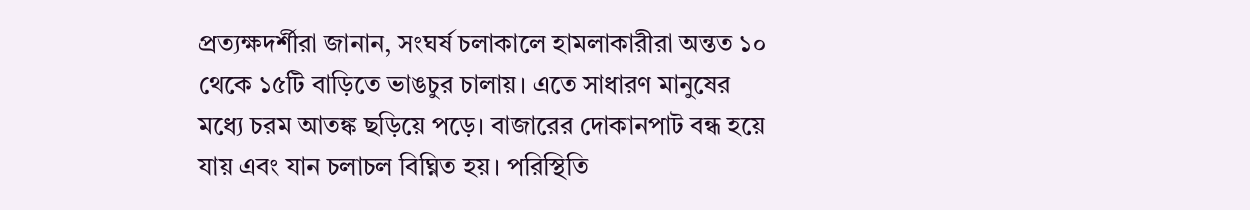প্রত্যক্ষদর্শীরা জানান, সংঘর্ষ চলাকালে হামলাকারীরা অন্তত ১০ থেকে ১৫টি বাড়িতে ভাঙচুর চালায়। এতে সাধারণ মানুষের মধ্যে চরম আতঙ্ক ছড়িয়ে পড়ে। বাজারের দোকানপাট বন্ধ হয়ে যায় এবং যান চলাচল বিঘ্নিত হয়। পরিস্থিতি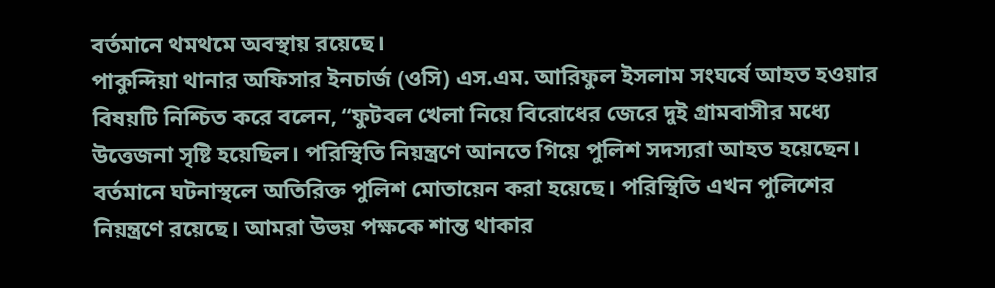বর্তমানে থমথমে অবস্থায় রয়েছে।
পাকুন্দিয়া থানার অফিসার ইনচার্জ (ওসি) এস.এম. আরিফুল ইসলাম সংঘর্ষে আহত হওয়ার বিষয়টি নিশ্চিত করে বলেন, “ফুটবল খেলা নিয়ে বিরোধের জেরে দুই গ্রামবাসীর মধ্যে উত্তেজনা সৃষ্টি হয়েছিল। পরিস্থিতি নিয়ন্ত্রণে আনতে গিয়ে পুলিশ সদস্যরা আহত হয়েছেন। বর্তমানে ঘটনাস্থলে অতিরিক্ত পুলিশ মোতায়েন করা হয়েছে। পরিস্থিতি এখন পুলিশের নিয়ন্ত্রণে রয়েছে। আমরা উভয় পক্ষকে শান্ত থাকার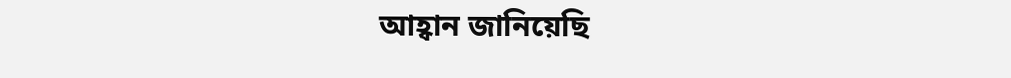আহ্বান জানিয়েছি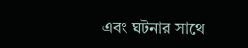এবং ঘটনার সাথে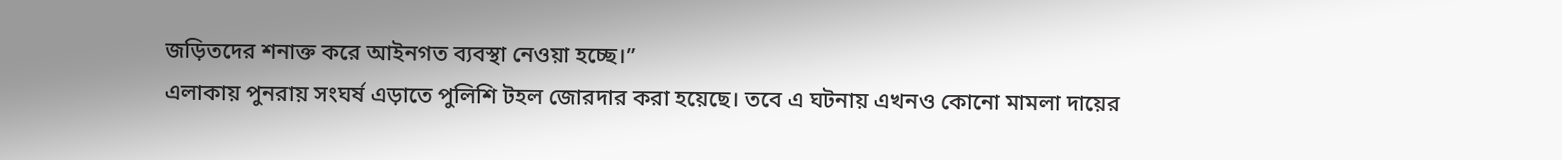জড়িতদের শনাক্ত করে আইনগত ব্যবস্থা নেওয়া হচ্ছে।”
এলাকায় পুনরায় সংঘর্ষ এড়াতে পুলিশি টহল জোরদার করা হয়েছে। তবে এ ঘটনায় এখনও কোনো মামলা দায়ের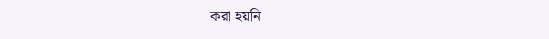করা হয়নি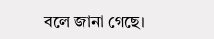বলে জানা গেছে।